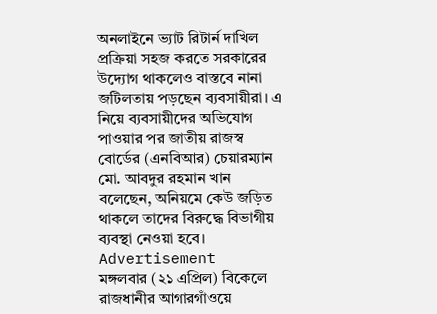অনলাইনে ভ্যাট রিটার্ন দাখিল প্রক্রিয়া সহজ করতে সরকারের উদ্যোগ থাকলেও বাস্তবে নানা জটিলতায় পড়ছেন ব্যবসায়ীরা। এ নিয়ে ব্যবসায়ীদের অভিযোগ পাওয়ার পর জাতীয় রাজস্ব বোর্ডের (এনবিআর) চেয়ারম্যান মো. আবদুর রহমান খান বলেছেন, অনিয়মে কেউ জড়িত থাকলে তাদের বিরুদ্ধে বিভাগীয় ব্যবস্থা নেওয়া হবে।
Advertisement
মঙ্গলবার (২১ এপ্রিল) বিকেলে রাজধানীর আগারগাঁওয়ে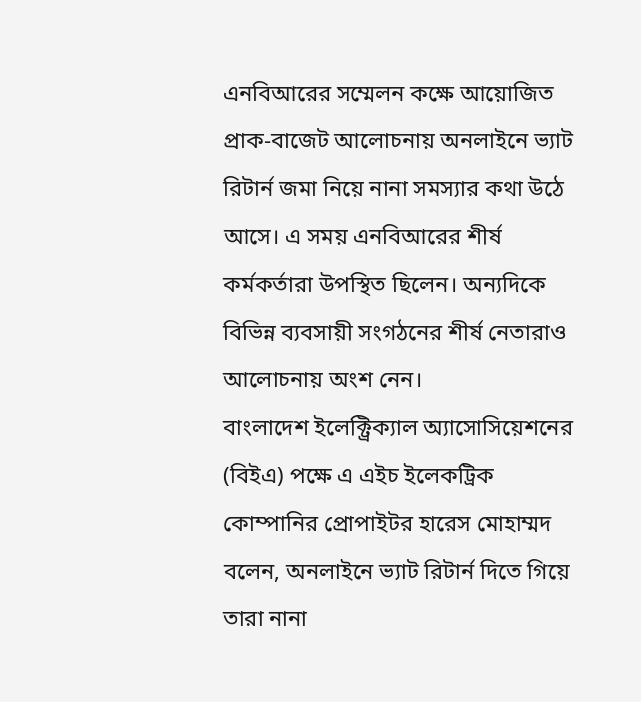এনবিআরের সম্মেলন কক্ষে আয়োজিত প্রাক-বাজেট আলোচনায় অনলাইনে ভ্যাট রিটার্ন জমা নিয়ে নানা সমস্যার কথা উঠে আসে। এ সময় এনবিআরের শীর্ষ কর্মকর্তারা উপস্থিত ছিলেন। অন্যদিকে বিভিন্ন ব্যবসায়ী সংগঠনের শীর্ষ নেতারাও আলোচনায় অংশ নেন।
বাংলাদেশ ইলেক্ট্রিক্যাল অ্যাসোসিয়েশনের (বিইএ) পক্ষে এ এইচ ইলেকট্রিক কোম্পানির প্রোপাইটর হারেস মোহাম্মদ বলেন, অনলাইনে ভ্যাট রিটার্ন দিতে গিয়ে তারা নানা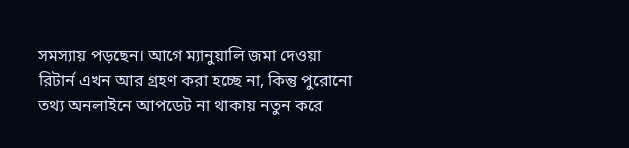সমস্যায় পড়ছেন। আগে ম্যানুয়ালি জমা দেওয়া রিটার্ন এখন আর গ্রহণ করা হচ্ছে না, কিন্তু পুরোনো তথ্য অনলাইনে আপডেট না থাকায় নতুন করে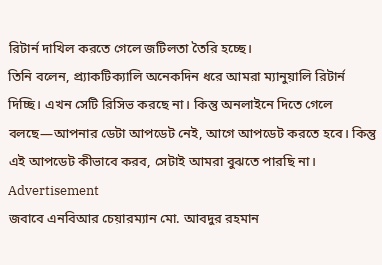রিটার্ন দাখিল করতে গেলে জটিলতা তৈরি হচ্ছে।
তিনি বলেন, প্র্যাকটিক্যালি অনেকদিন ধরে আমরা ম্যানুয়ালি রিটার্ন দিচ্ছি। এখন সেটি রিসিভ করছে না। কিন্তু অনলাইনে দিতে গেলে বলছে—আপনার ডেটা আপডেট নেই, আগে আপডেট করতে হবে। কিন্তু এই আপডেট কীভাবে করব, সেটাই আমরা বুঝতে পারছি না।
Advertisement
জবাবে এনবিআর চেয়ারম্যান মো. আবদুর রহমান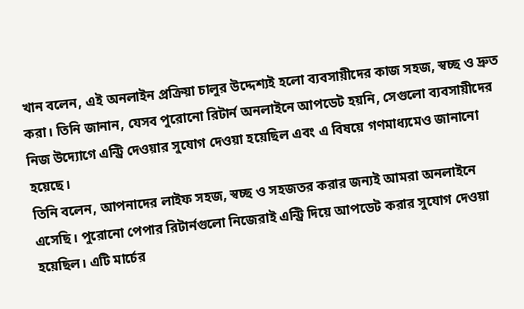খান বলেন, এই অনলাইন প্রক্রিয়া চালুর উদ্দেশ্যই হলো ব্যবসায়ীদের কাজ সহজ, স্বচ্ছ ও দ্রুত করা। তিনি জানান, যেসব পুরোনো রিটার্ন অনলাইনে আপডেট হয়নি, সেগুলো ব্যবসায়ীদের নিজ উদ্যোগে এন্ট্রি দেওয়ার সুযোগ দেওয়া হয়েছিল এবং এ বিষয়ে গণমাধ্যমেও জানানো হয়েছে।
তিনি বলেন, আপনাদের লাইফ সহজ, স্বচ্ছ ও সহজতর করার জন্যই আমরা অনলাইনে এসেছি। পুরোনো পেপার রিটার্নগুলো নিজেরাই এন্ট্রি দিয়ে আপডেট করার সুযোগ দেওয়া হয়েছিল। এটি মার্চের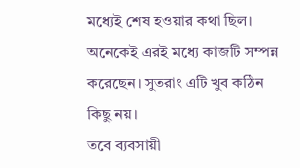মধ্যেই শেষ হওয়ার কথা ছিল। অনেকেই এরই মধ্যে কাজটি সম্পন্ন করেছেন। সুতরাং এটি খুব কঠিন কিছু নয়।
তবে ব্যবসায়ী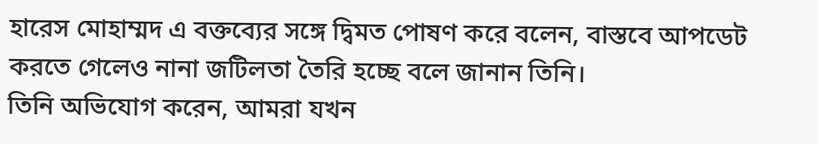হারেস মোহাম্মদ এ বক্তব্যের সঙ্গে দ্বিমত পোষণ করে বলেন, বাস্তবে আপডেট করতে গেলেও নানা জটিলতা তৈরি হচ্ছে বলে জানান তিনি।
তিনি অভিযোগ করেন, আমরা যখন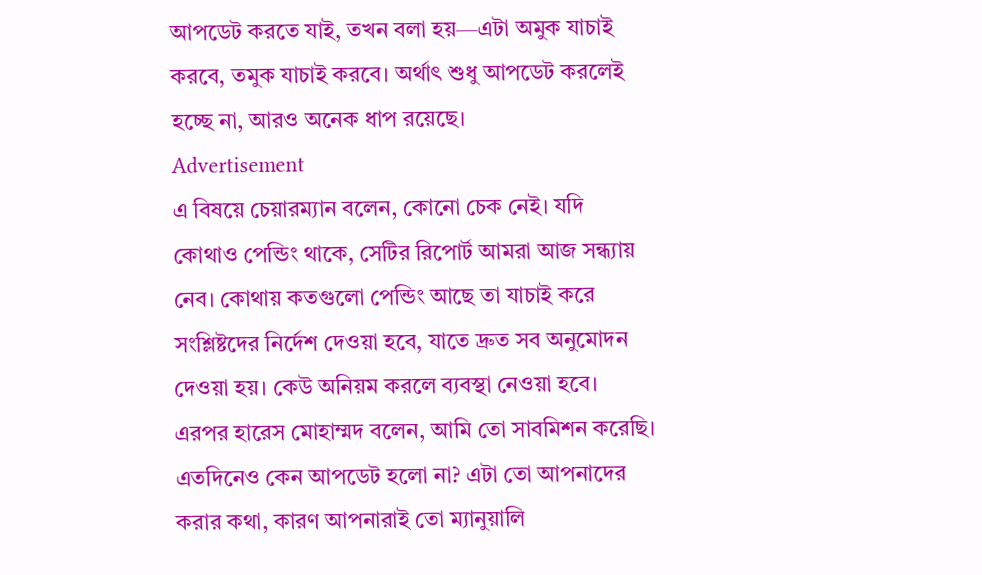আপডেট করতে যাই, তখন বলা হয়—এটা অমুক যাচাই করবে, তমুক যাচাই করবে। অর্থাৎ শুধু আপডেট করলেই হচ্ছে না, আরও অনেক ধাপ রয়েছে।
Advertisement
এ বিষয়ে চেয়ারম্যান বলেন, কোনো চেক নেই। যদি কোথাও পেন্ডিং থাকে, সেটির রিপোর্ট আমরা আজ সন্ধ্যায় নেব। কোথায় কতগুলো পেন্ডিং আছে তা যাচাই করে সংশ্লিষ্টদের নির্দেশ দেওয়া হবে, যাতে দ্রুত সব অনুমোদন দেওয়া হয়। কেউ অনিয়ম করলে ব্যবস্থা নেওয়া হবে।
এরপর হারেস মোহাম্মদ বলেন, আমি তো সাবমিশন করেছি। এতদিনেও কেন আপডেট হলো না? এটা তো আপনাদের করার কথা, কারণ আপনারাই তো ম্যানুয়ালি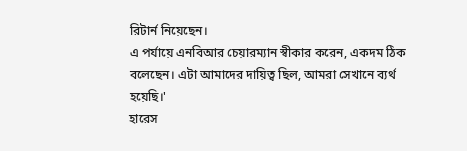রিটার্ন নিয়েছেন।
এ পর্যায়ে এনবিআর চেয়ারম্যান স্বীকার করেন, একদম ঠিক বলেছেন। এটা আমাদের দায়িত্ব ছিল, আমরা সেখানে ব্যর্থ হয়েছি।'
হারেস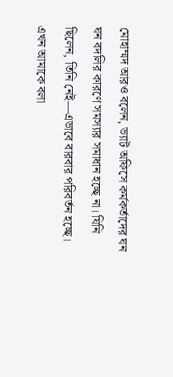মোহাম্মদ আরও বলেন, ভ্যাট অফিসে কর্মকর্তাদের ঘন ঘন বদলির কারণে সমস্যার সমাধান হচ্ছে না। যিনি ছিলেন, তিনি নেই—এভাবে বারবার পরিবর্তন হচ্ছে। এখন আমাকে বলা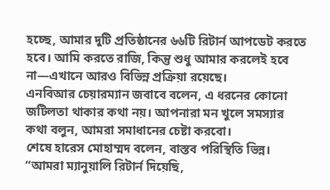হচ্ছে, আমার দুটি প্রতিষ্ঠানের ৬৬টি রিটার্ন আপডেট করতে হবে। আমি করতে রাজি, কিন্তু শুধু আমার করলেই হবে না—এখানে আরও বিভিন্ন প্রক্রিয়া রয়েছে।
এনবিআর চেয়ারম্যান জবাবে বলেন, এ ধরনের কোনো জটিলতা থাকার কথা নয়। আপনারা মন খুলে সমস্যার কথা বলুন, আমরা সমাধানের চেষ্টা করবো।
শেষে হারেস মোহাম্মদ বলেন, বাস্তব পরিস্থিতি ভিন্ন। “আমরা ম্যানুয়ালি রিটার্ন দিয়েছি,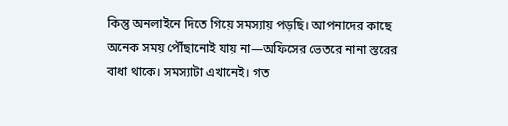কিন্তু অনলাইনে দিতে গিয়ে সমস্যায় পড়ছি। আপনাদের কাছে অনেক সময় পৌঁছানোই যায় না—অফিসের ভেতরে নানা স্তরের বাধা থাকে। সমস্যাটা এখানেই। গত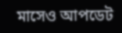মাসেও আপডেট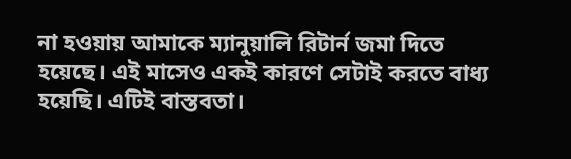না হওয়ায় আমাকে ম্যানুয়ালি রিটার্ন জমা দিতে হয়েছে। এই মাসেও একই কারণে সেটাই করতে বাধ্য হয়েছি। এটিই বাস্তবতা।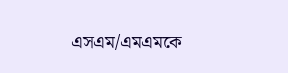এসএম/এমএমকে